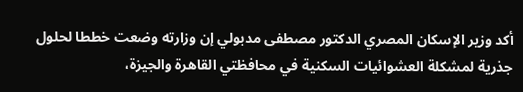أكد وزير الإسكان المصري الدكتور مصطفى مدبولي إن وزارته وضعت خططا لحلول جذرية لمشكلة العشوائيات السكنية في محافظتي القاهرة والجيزة،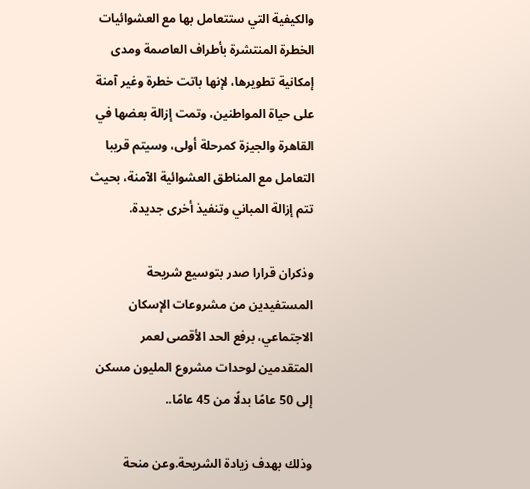والكيفية التي ستتعامل بها مع العشوائيات الخطرة المنتشرة بأطراف العاصمة ومدى إمكانية تطويرها، لإنها باتت خطرة وغير آمنة على حياة المواطنين، وتمت إزالة بعضها في القاهرة والجيزة كمرحلة أولى، وسيتم قريبا التعامل مع المناطق العشوائية الآمنة، بحيث تتم إزالة المباني وتنفيذ أخرى جديدة.

وذكران قرارا صدر بتوسيع شريحة المستفيدين من مشروعات الإسكان الاجتماعي، برفع الحد الأقصى لعمر المتقدمين لوحدات مشروع المليون مسكن إلى 50 عامًا بدلًا من 45 عامًا..

وذلك بهدف زيادة الشريحة.وعن منحة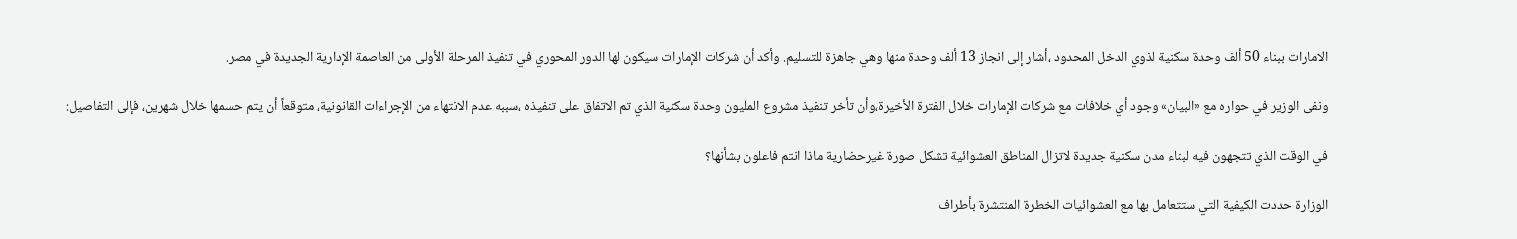الامارات ببناء 50 ألف وحدة سكنية لذوي الدخل المحدود ،أشار إلى انجاز 13 ألف وحدة منها وهي جاهزة للتسليم. وأكد أن شركات الإمارات سيكون لها الدور المحوري في تنفيذ المرحلة الأولى من العاصمة الإدارية الجديدة في مصر.

ونفى الوزير في حواره مع «البيان» وجود أي خلافات مع شركات الإمارات خلال الفترة الأخيرة،وأن تأخر تنفيذ مشروع المليون وحدة سكنية الذي تم الاتفاق على تنفيذه ،سببه عدم الانتهاء من الإجراءات القانونية، متوقعاً أن يتم حسمها خلال شهرين، فإلى التفاصيل:

في الوقت الذي تتجهون فيه لبناء مدن سكنية جديدة لاتزال المناطق العشوائية تشكل صورة غيرحضارية ماذا انتم فاعلون بشأنها؟

الوزارة حددت الكيفية التي ستتعامل بها مع العشوائيات الخطرة المنتشرة بأطراف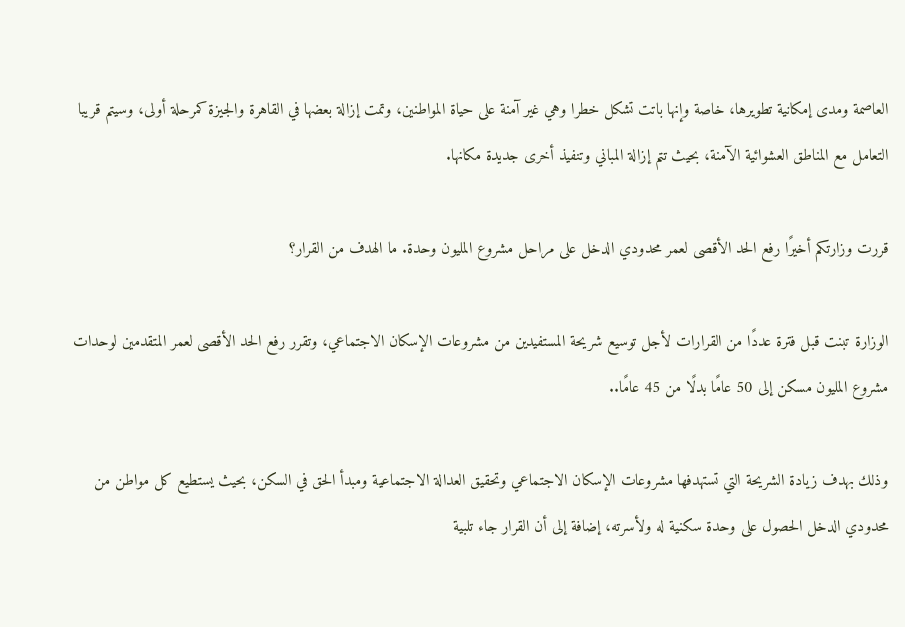العاصمة ومدى إمكانية تطويرها، خاصة وإنها باتت تشكل خطرا وهي غير آمنة على حياة المواطنين، وتمت إزالة بعضها في القاهرة والجيزة كمرحلة أولى، وسيتم قريبا التعامل مع المناطق العشوائية الآمنة، بحيث تتم إزالة المباني وتنفيذ أخرى جديدة مكانها.

قررت وزارتكم أخيرًا رفع الحد الأقصى لعمر محدودي الدخل على مراحل مشروع المليون وحدة. ما الهدف من القرار؟

الوزارة تبنت قبل فترة عددًا من القرارات لأجل توسيع شريحة المستفيدين من مشروعات الإسكان الاجتماعي، وتقرر رفع الحد الأقصى لعمر المتقدمين لوحدات مشروع المليون مسكن إلى 50 عامًا بدلًا من 45 عامًا..

وذلك بهدف زيادة الشريحة التي تستهدفها مشروعات الإسكان الاجتماعي وتحقيق العدالة الاجتماعية ومبدأ الحق في السكن، بحيث يستطيع كل مواطن من محدودي الدخل الحصول على وحدة سكنية له ولأسرته، إضافة إلى أن القرار جاء تلبية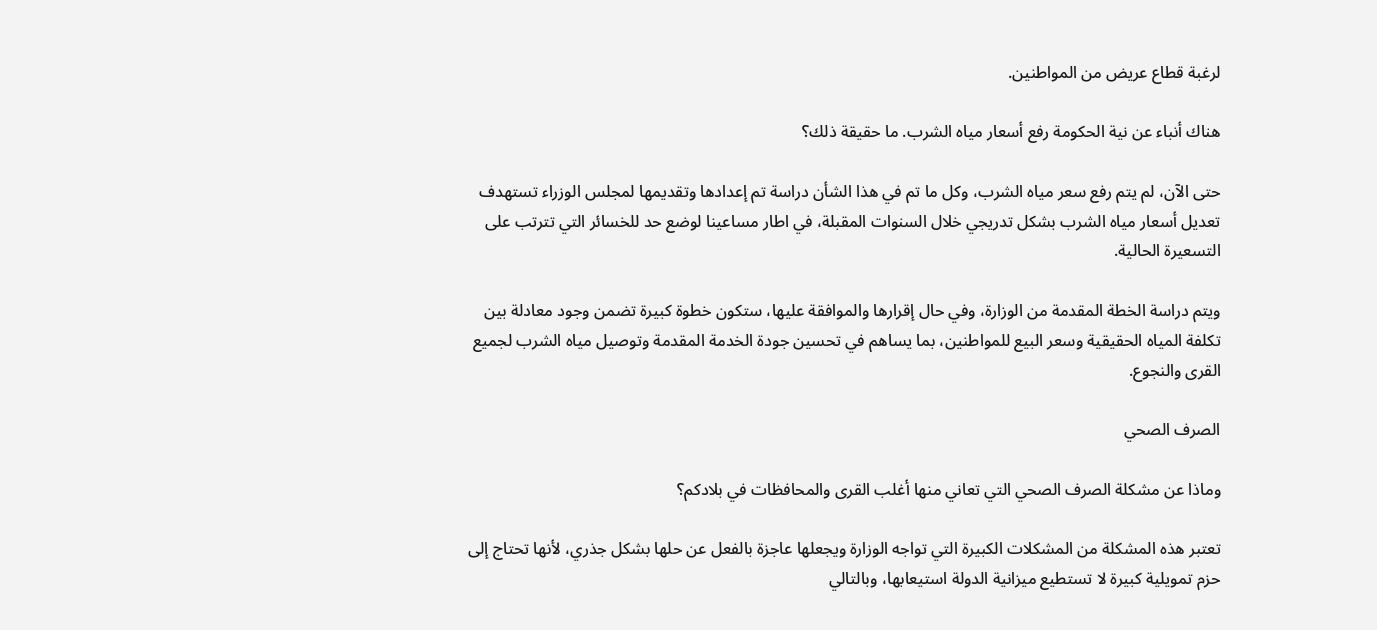لرغبة قطاع عريض من المواطنين.

هناك أنباء عن نية الحكومة رفع أسعار مياه الشرب. ما حقيقة ذلك؟

حتى الآن، لم يتم رفع سعر مياه الشرب، وكل ما تم في هذا الشأن دراسة تم إعدادها وتقديمها لمجلس الوزراء تستهدف تعديل أسعار مياه الشرب بشكل تدريجي خلال السنوات المقبلة، في اطار مساعينا لوضع حد للخسائر التي تترتب على التسعيرة الحالية.

ويتم دراسة الخطة المقدمة من الوزارة، وفي حال إقرارها والموافقة عليها، ستكون خطوة كبيرة تضمن وجود معادلة بين تكلفة المياه الحقيقية وسعر البيع للمواطنين، بما يساهم في تحسين جودة الخدمة المقدمة وتوصيل مياه الشرب لجميع القرى والنجوع.

الصرف الصحي

وماذا عن مشكلة الصرف الصحي التي تعاني منها أغلب القرى والمحافظات في بلادكم؟

تعتبر هذه المشكلة من المشكلات الكبيرة التي تواجه الوزارة ويجعلها عاجزة بالفعل عن حلها بشكل جذري، لأنها تحتاج إلى حزم تمويلية كبيرة لا تستطيع ميزانية الدولة استيعابها، وبالتالي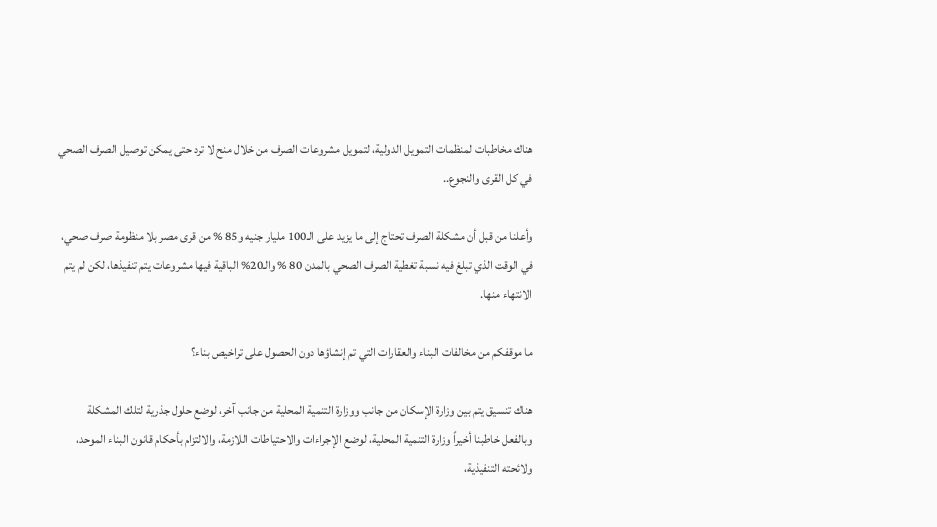هناك مخاطبات لمنظمات التمويل الدولية، لتمويل مشروعات الصرف من خلال منح لا ترد حتى يمكن توصيل الصرف الصحي في كل القرى والنجوع..

وأعلنا من قبل أن مشكلة الصرف تحتاج إلى ما يزيد على الـ100 مليار جنيه و85 % من قرى مصر بلا منظومة صرف صحي، في الوقت الذي تبلغ فيه نسبة تغطية الصرف الصحي بالمدن 80 % والـ20% الباقية فيها مشروعات يتم تنفيذها، لكن لم يتم الانتهاء منها.

ما موقفكم من مخالفات البناء والعقارات التي تم إنشاؤها دون الحصول على تراخيص بناء؟

هناك تنسيق يتم بين وزارة الإسكان من جانب ووزارة التنمية المحلية من جانب آخر، لوضع حلول جذرية لتلك المشكلة وبالفعل خاطبنا أخيراً وزارة التنمية المحلية، لوضع الإجراءات والاحتياطات اللازمة، والالتزام بأحكام قانون البناء الموحد، ولائحته التنفيذية،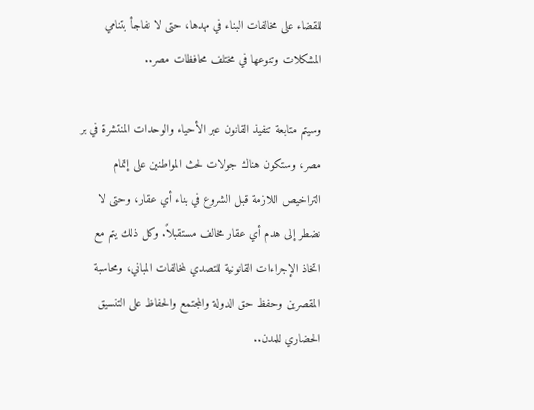للقضاء على مخالفات البناء في مهدها، حتى لا نفاجأ بتنامي المشكلات وتنوعها في مختلف محافظات مصر..

وسيتم متابعة تنفيذ القانون عبر الأحياء والوحدات المنتشرة في بر مصر، وستكون هناك جولات لحث المواطنين على إتمام التراخيص اللازمة قبل الشروع في بناء أي عقار، وحتى لا نضطر إلى هدم أي عقار مخالف مستقبلاً. وكل ذلك يتم مع اتخاذ الإجراءات القانونية للتصدي لمخالفات المباني، ومحاسبة المقصرين وحفظ حق الدولة والمجتمع والحفاظ على التنسيق الحضاري للمدن..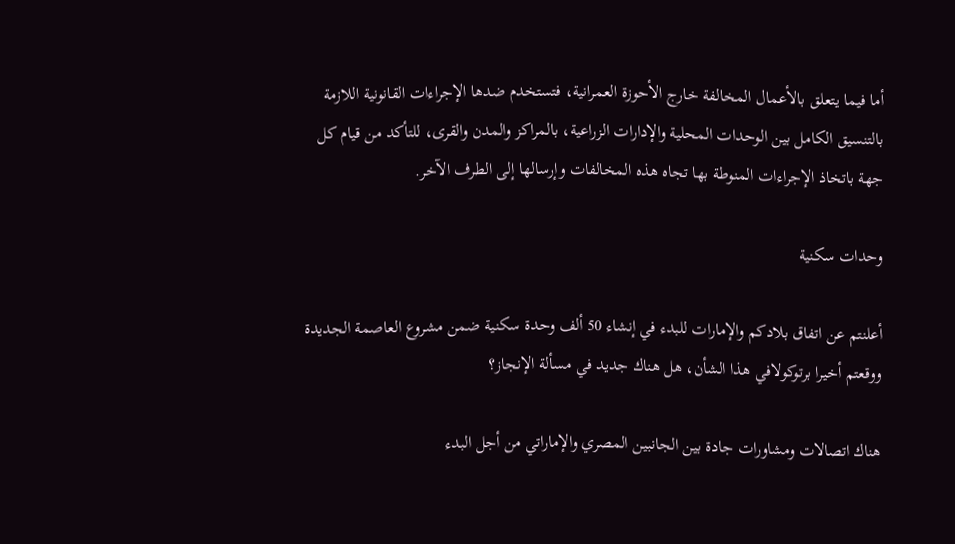أما فيما يتعلق بالأعمال المخالفة خارج الأحوزة العمرانية، فتستخدم ضدها الإجراءات القانونية اللازمة بالتنسيق الكامل بين الوحدات المحلية والإدارات الزراعية، بالمراكز والمدن والقرى، للتأكد من قيام كل جهة باتخاذ الإجراءات المنوطة بها تجاه هذه المخالفات وإرسالها إلى الطرف الآخر.

وحدات سكنية

أعلنتم عن اتفاق بلادكم والإمارات للبدء في إنشاء 50 ألف وحدة سكنية ضمن مشروع العاصمة الجديدة ووقعتم أخيرا برتوكولافي هذا الشأن، هل هناك جديد في مسألة الإنجاز؟

هناك اتصالات ومشاورات جادة بين الجانبين المصري والإماراتي من أجل البدء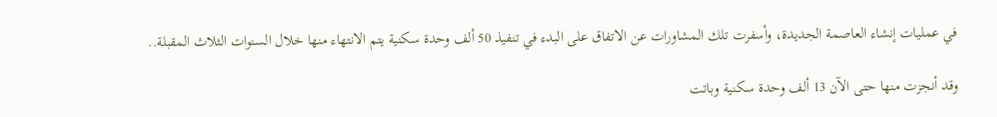في عمليات إنشاء العاصمة الجديدة، وأسفرت تلك المشاورات عن الاتفاق على البدء في تنفيذ 50 ألف وحدة سكنية يتم الانتهاء منها خلال السنوات الثلاث المقبلة..

وقد أنجزت منها حتى الآن 13 ألف وحدة سكنية وباتت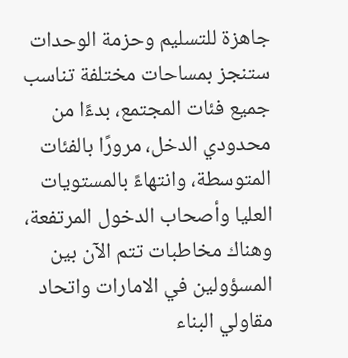جاهزة للتسليم وحزمة الوحدات ستنجز بمساحات مختلفة تناسب جميع فئات المجتمع، بدءًا من محدودي الدخل، مرورًا بالفئات المتوسطة، وانتهاءً بالمستويات العليا وأصحاب الدخول المرتفعة، وهناك مخاطبات تتم الآن بين المسؤولين في الامارات واتحاد مقاولي البناء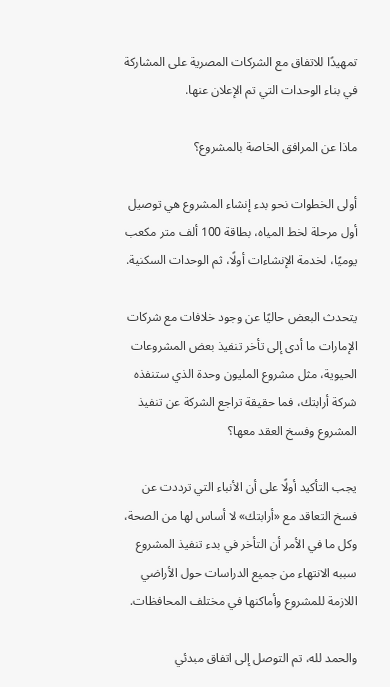تمهيدًا للاتفاق مع الشركات المصرية على المشاركة في بناء الوحدات التي تم الإعلان عنها.

ماذا عن المرافق الخاصة بالمشروع؟

أولى الخطوات نحو بدء إنشاء المشروع هي توصيل أول مرحلة لخط المياه، بطاقة 100 ألف متر مكعب يوميًا، لخدمة الإنشاءات أولًا، ثم الوحدات السكنية.

يتحدث البعض حاليًا عن وجود خلافات مع شركات الإمارات ما أدى إلى تأخر تنفيذ بعض المشروعات الحيوية، مثل مشروع المليون وحدة الذي ستنفذه شركة أرابتك، فما حقيقة تراجع الشركة عن تنفيذ المشروع وفسخ العقد معها؟

يجب التأكيد أولًا على أن الأنباء التي ترددت عن فسخ التعاقد مع «أرابتك» لا أساس لها من الصحة، وكل ما في الأمر أن التأخر في بدء تنفيذ المشروع سببه الانتهاء من جميع الدراسات حول الأراضي اللازمة للمشروع وأماكنها في مختلف المحافظات.

والحمد لله، تم التوصل إلى اتفاق مبدئي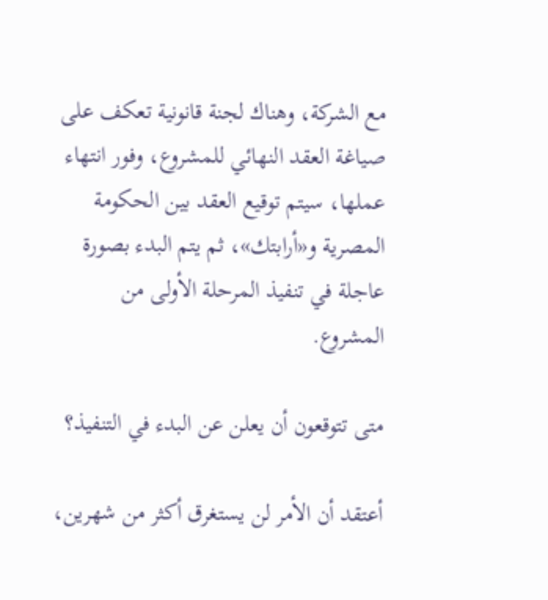مع الشركة، وهناك لجنة قانونية تعكف على صياغة العقد النهائي للمشروع، وفور انتهاء عملها، سيتم توقيع العقد بين الحكومة المصرية و«أرابتك»، ثم يتم البدء بصورة عاجلة في تنفيذ المرحلة الأولى من المشروع.

متى تتوقعون أن يعلن عن البدء في التنفيذ؟

أعتقد أن الأمر لن يستغرق أكثر من شهرين،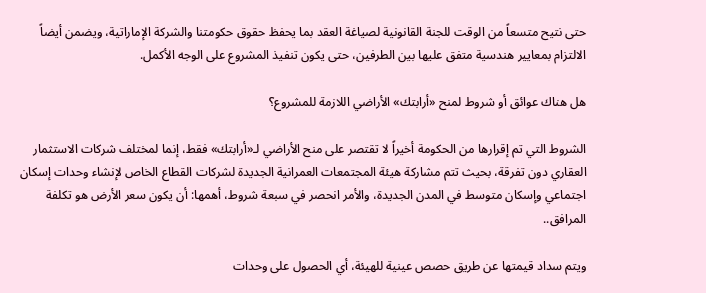حتى نتيح متسعاً من الوقت للجنة القانونية لصياغة العقد بما يحفظ حقوق حكومتنا والشركة الإماراتية، ويضمن أيضاً الالتزام بمعايير هندسية متفق عليها بين الطرفين، حتى يكون تنفيذ المشروع على الوجه الأكمل.

هل هناك عوائق أو شروط لمنح «أرابتك» الأراضي اللازمة للمشروع؟

الشروط التي تم إقرارها من الحكومة أخيراً لا تقتصر على منح الأراضي لـ«أرابتك» فقط، إنما لمختلف شركات الاستثمار العقاري دون تفرقة، بحيث تتم مشاركة هيئة المجتمعات العمرانية الجديدة لشركات القطاع الخاص لإنشاء وحدات إسكان اجتماعي وإسكان متوسط في المدن الجديدة، والأمر انحصر في سبعة شروط، أهمها: أن يكون سعر الأرض هو تكلفة المرافق..

ويتم سداد قيمتها عن طريق حصص عينية للهيئة، أي الحصول على وحدات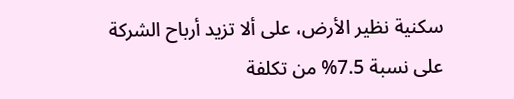سكنية نظير الأرض، على ألا تزيد أرباح الشركة على نسبة 7.5% من تكلفة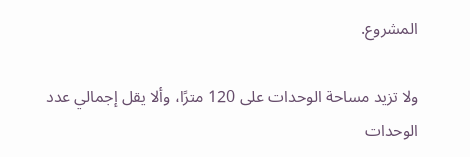المشروع.

ولا تزيد مساحة الوحدات على 120 مترًا، وألا يقل إجمالي عدد الوحدات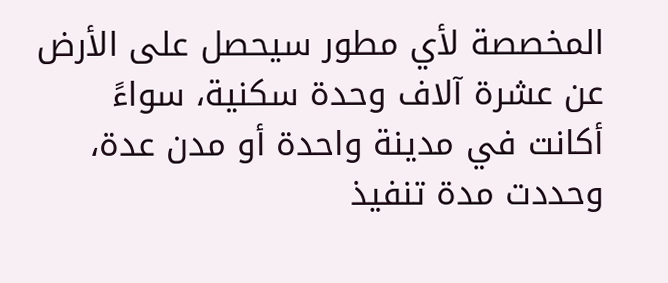المخصصة لأي مطور سيحصل على الأرض عن عشرة آلاف وحدة سكنية، سواءً أكانت في مدينة واحدة أو مدن عدة، وحددت مدة تنفيذ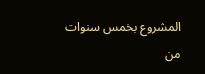المشروع بخمس سنوات من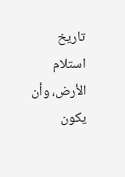تاريخ استلام الأرض، وأن يكون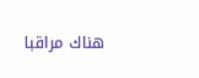هناك مراقبا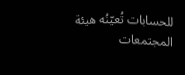للحسابات تُعيّنُه هيئة المجتمعات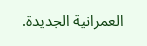العمرانية الجديدة.